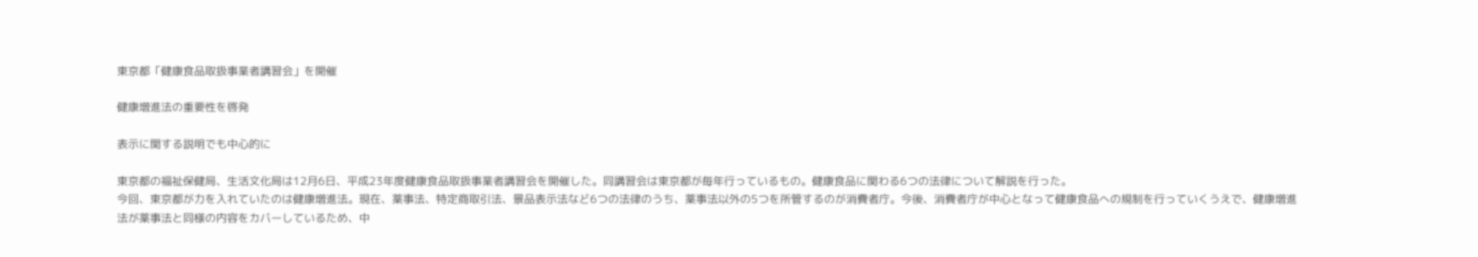東京都「健康食品取扱事業者講習会」を開催

健康増進法の重要性を啓発

表示に関する説明でも中心的に

東京都の福祉保健局、生活文化局は12月6日、平成23年度健康食品取扱事業者講習会を開催した。同講習会は東京都が毎年行っているもの。健康食品に関わる6つの法律について解説を行った。
今回、東京都が力を入れていたのは健康増進法。現在、薬事法、特定商取引法、景品表示法など6つの法律のうち、薬事法以外の5つを所管するのが消費者庁。今後、消費者庁が中心となって健康食品への規制を行っていくうえで、健康増進法が薬事法と同様の内容をカバーしているため、中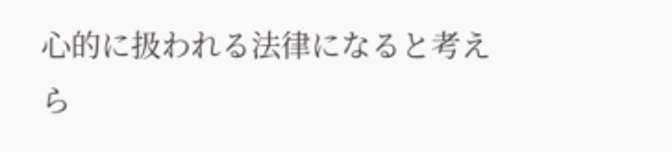心的に扱われる法律になると考えら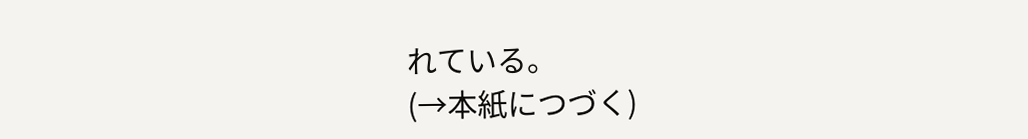れている。
(→本紙につづく)